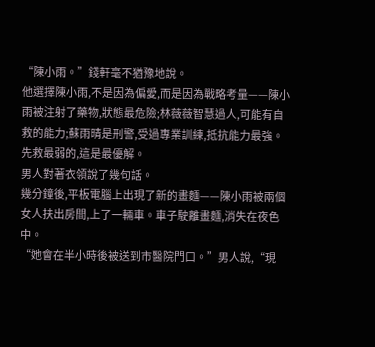“陳小雨。”錢軒毫不猶豫地說。
他選擇陳小雨,不是因為偏愛,而是因為戰略考量——陳小雨被注射了藥物,狀態最危險;林薇薇智慧過人,可能有自救的能力;蘇雨晴是刑警,受過專業訓練,抵抗能力最強。先救最弱的,這是最優解。
男人對著衣領說了幾句話。
幾分鐘後,平板電腦上出現了新的畫麵——陳小雨被兩個女人扶出房間,上了一輛車。車子駛離畫麵,消失在夜色中。
“她會在半小時後被送到市醫院門口。”男人說,“現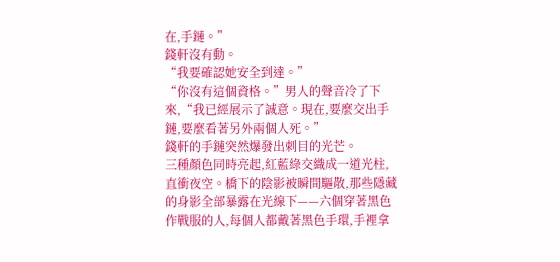在,手鏈。”
錢軒沒有動。
“我要確認她安全到達。”
“你沒有這個資格。”男人的聲音冷了下來,“我已經展示了誠意。現在,要麼交出手鏈,要麼看著另外兩個人死。”
錢軒的手鏈突然爆發出刺目的光芒。
三種顏色同時亮起,紅藍綠交織成一道光柱,直衝夜空。橋下的陰影被瞬間驅散,那些隱藏的身影全部暴露在光線下——六個穿著黑色作戰服的人,每個人都戴著黑色手環,手裡拿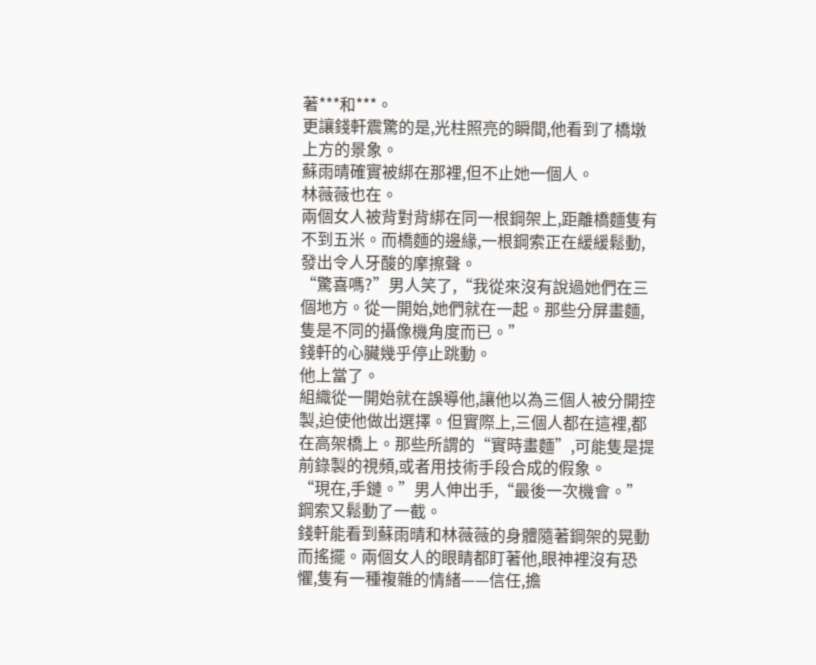著***和***。
更讓錢軒震驚的是,光柱照亮的瞬間,他看到了橋墩上方的景象。
蘇雨晴確實被綁在那裡,但不止她一個人。
林薇薇也在。
兩個女人被背對背綁在同一根鋼架上,距離橋麵隻有不到五米。而橋麵的邊緣,一根鋼索正在緩緩鬆動,發出令人牙酸的摩擦聲。
“驚喜嗎?”男人笑了,“我從來沒有說過她們在三個地方。從一開始,她們就在一起。那些分屏畫麵,隻是不同的攝像機角度而已。”
錢軒的心臟幾乎停止跳動。
他上當了。
組織從一開始就在誤導他,讓他以為三個人被分開控製,迫使他做出選擇。但實際上,三個人都在這裡,都在高架橋上。那些所謂的“實時畫麵”,可能隻是提前錄製的視頻,或者用技術手段合成的假象。
“現在,手鏈。”男人伸出手,“最後一次機會。”
鋼索又鬆動了一截。
錢軒能看到蘇雨晴和林薇薇的身體隨著鋼架的晃動而搖擺。兩個女人的眼睛都盯著他,眼神裡沒有恐懼,隻有一種複雜的情緒——信任,擔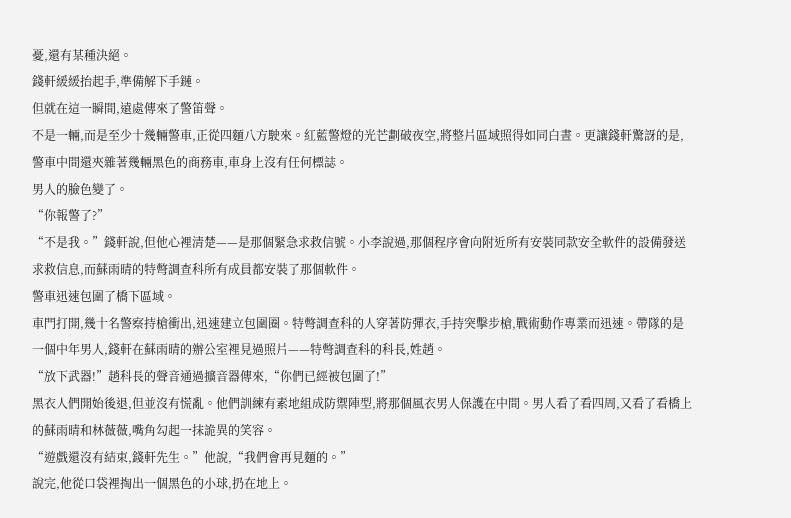憂,還有某種決絕。
錢軒緩緩抬起手,準備解下手鏈。
但就在這一瞬間,遠處傳來了警笛聲。
不是一輛,而是至少十幾輛警車,正從四麵八方駛來。紅藍警燈的光芒劃破夜空,將整片區域照得如同白晝。更讓錢軒驚訝的是,警車中間還夾雜著幾輛黑色的商務車,車身上沒有任何標誌。
男人的臉色變了。
“你報警了?”
“不是我。”錢軒說,但他心裡清楚——是那個緊急求救信號。小李說過,那個程序會向附近所有安裝同款安全軟件的設備發送求救信息,而蘇雨晴的特彆調查科所有成員都安裝了那個軟件。
警車迅速包圍了橋下區域。
車門打開,幾十名警察持槍衝出,迅速建立包圍圈。特彆調查科的人穿著防彈衣,手持突擊步槍,戰術動作專業而迅速。帶隊的是一個中年男人,錢軒在蘇雨晴的辦公室裡見過照片——特彆調查科的科長,姓趙。
“放下武器!”趙科長的聲音通過擴音器傳來,“你們已經被包圍了!”
黑衣人們開始後退,但並沒有慌亂。他們訓練有素地組成防禦陣型,將那個風衣男人保護在中間。男人看了看四周,又看了看橋上的蘇雨晴和林薇薇,嘴角勾起一抹詭異的笑容。
“遊戲還沒有結束,錢軒先生。”他說,“我們會再見麵的。”
說完,他從口袋裡掏出一個黑色的小球,扔在地上。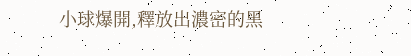小球爆開,釋放出濃密的黑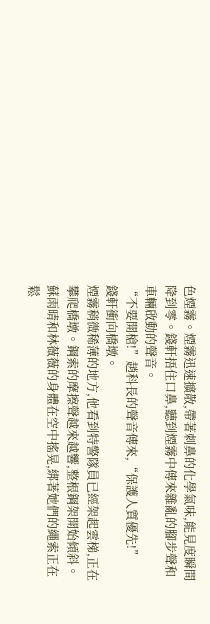色煙霧。煙霧迅速擴散,帶著刺鼻的化學氣味,能見度瞬間降到零。錢軒捂住口鼻,聽到煙霧中傳來雜亂的腳步聲和車輛啟動的聲音。
“不要開槍!”趙科長的聲音傳來,“保護人質優先!”
錢軒衝向橋墩。
煙霧稍微稀薄的地方,他看到特警隊員已經架起雲梯,正在攀爬橋墩。鋼索的摩擦聲越來越響,整根鋼架開始傾斜。蘇雨晴和林薇薇的身體在空中搖晃,綁著她們的繩索正在鬆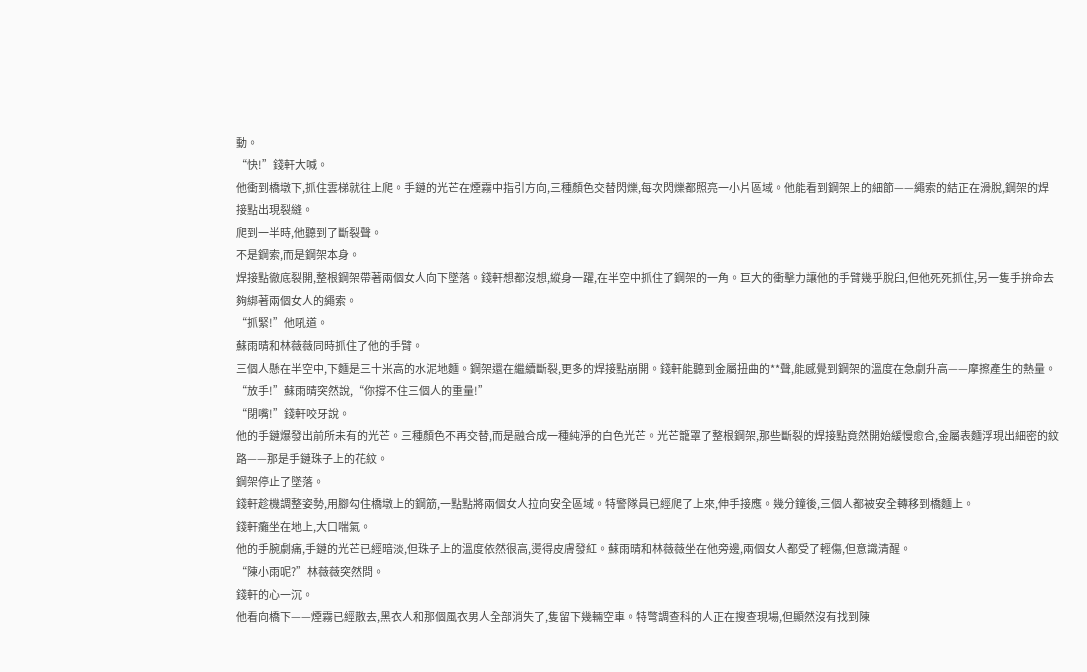動。
“快!”錢軒大喊。
他衝到橋墩下,抓住雲梯就往上爬。手鏈的光芒在煙霧中指引方向,三種顏色交替閃爍,每次閃爍都照亮一小片區域。他能看到鋼架上的細節——繩索的結正在滑脫,鋼架的焊接點出現裂縫。
爬到一半時,他聽到了斷裂聲。
不是鋼索,而是鋼架本身。
焊接點徹底裂開,整根鋼架帶著兩個女人向下墜落。錢軒想都沒想,縱身一躍,在半空中抓住了鋼架的一角。巨大的衝擊力讓他的手臂幾乎脫臼,但他死死抓住,另一隻手拚命去夠綁著兩個女人的繩索。
“抓緊!”他吼道。
蘇雨晴和林薇薇同時抓住了他的手臂。
三個人懸在半空中,下麵是三十米高的水泥地麵。鋼架還在繼續斷裂,更多的焊接點崩開。錢軒能聽到金屬扭曲的**聲,能感覺到鋼架的溫度在急劇升高——摩擦產生的熱量。
“放手!”蘇雨晴突然說,“你撐不住三個人的重量!”
“閉嘴!”錢軒咬牙說。
他的手鏈爆發出前所未有的光芒。三種顏色不再交替,而是融合成一種純淨的白色光芒。光芒籠罩了整根鋼架,那些斷裂的焊接點竟然開始緩慢愈合,金屬表麵浮現出細密的紋路——那是手鏈珠子上的花紋。
鋼架停止了墜落。
錢軒趁機調整姿勢,用腳勾住橋墩上的鋼筋,一點點將兩個女人拉向安全區域。特警隊員已經爬了上來,伸手接應。幾分鐘後,三個人都被安全轉移到橋麵上。
錢軒癱坐在地上,大口喘氣。
他的手腕劇痛,手鏈的光芒已經暗淡,但珠子上的溫度依然很高,燙得皮膚發紅。蘇雨晴和林薇薇坐在他旁邊,兩個女人都受了輕傷,但意識清醒。
“陳小雨呢?”林薇薇突然問。
錢軒的心一沉。
他看向橋下——煙霧已經散去,黑衣人和那個風衣男人全部消失了,隻留下幾輛空車。特彆調查科的人正在搜查現場,但顯然沒有找到陳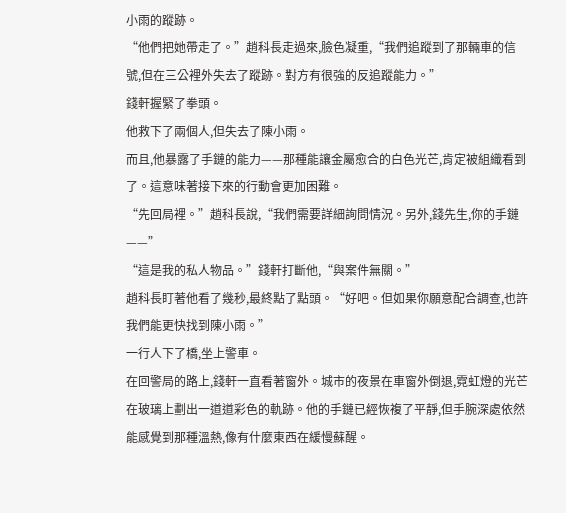小雨的蹤跡。
“他們把她帶走了。”趙科長走過來,臉色凝重,“我們追蹤到了那輛車的信號,但在三公裡外失去了蹤跡。對方有很強的反追蹤能力。”
錢軒握緊了拳頭。
他救下了兩個人,但失去了陳小雨。
而且,他暴露了手鏈的能力——那種能讓金屬愈合的白色光芒,肯定被組織看到了。這意味著接下來的行動會更加困難。
“先回局裡。”趙科長說,“我們需要詳細詢問情況。另外,錢先生,你的手鏈——”
“這是我的私人物品。”錢軒打斷他,“與案件無關。”
趙科長盯著他看了幾秒,最終點了點頭。“好吧。但如果你願意配合調查,也許我們能更快找到陳小雨。”
一行人下了橋,坐上警車。
在回警局的路上,錢軒一直看著窗外。城市的夜景在車窗外倒退,霓虹燈的光芒在玻璃上劃出一道道彩色的軌跡。他的手鏈已經恢複了平靜,但手腕深處依然能感覺到那種溫熱,像有什麼東西在緩慢蘇醒。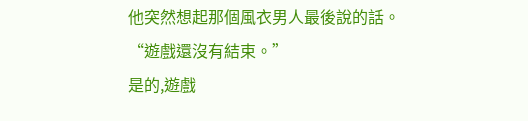他突然想起那個風衣男人最後說的話。
“遊戲還沒有結束。”
是的,遊戲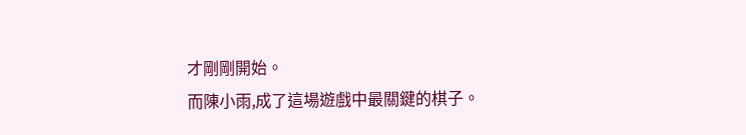才剛剛開始。
而陳小雨,成了這場遊戲中最關鍵的棋子。